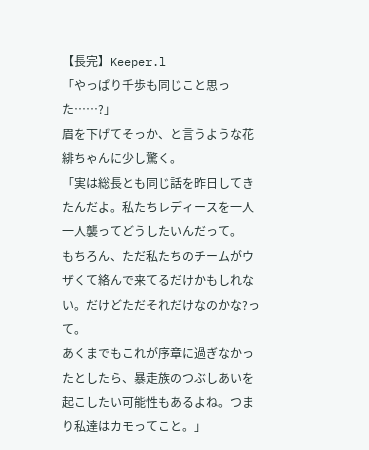【長完】Keeper.l
「やっぱり千歩も同じこと思った……?」
眉を下げてそっか、と言うような花緋ちゃんに少し驚く。
「実は総長とも同じ話を昨日してきたんだよ。私たちレディースを一人一人襲ってどうしたいんだって。
もちろん、ただ私たちのチームがウザくて絡んで来てるだけかもしれない。だけどただそれだけなのかな?って。
あくまでもこれが序章に過ぎなかったとしたら、暴走族のつぶしあいを起こしたい可能性もあるよね。つまり私達はカモってこと。」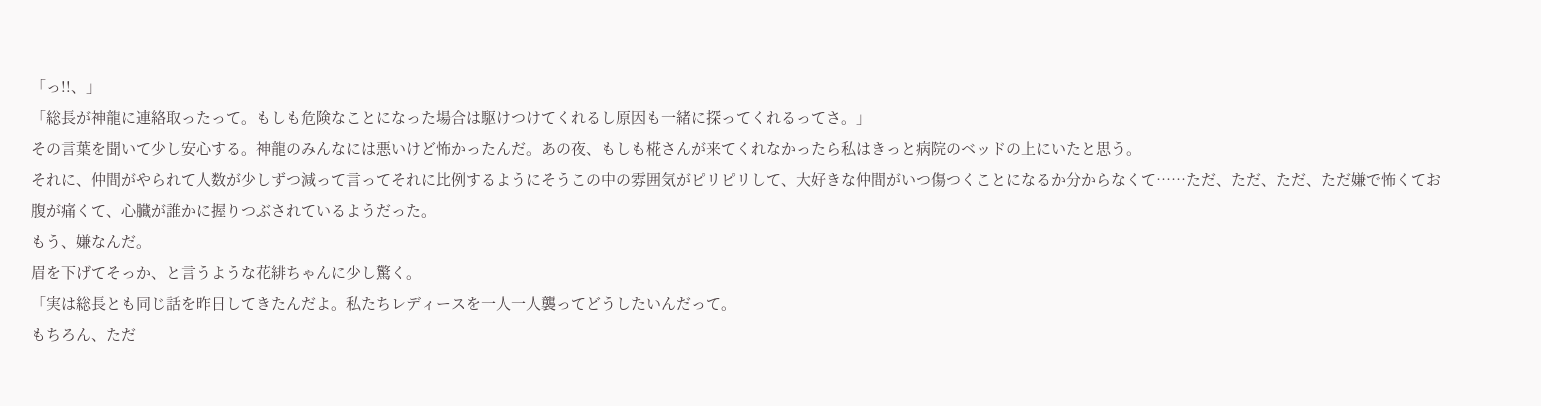「っ!!、」
「総長が神龍に連絡取ったって。もしも危険なことになった場合は駆けつけてくれるし原因も一緒に探ってくれるってさ。」
その言葉を聞いて少し安心する。神龍のみんなには悪いけど怖かったんだ。あの夜、もしも椛さんが来てくれなかったら私はきっと病院のベッドの上にいたと思う。
それに、仲間がやられて人数が少しずつ減って言ってそれに比例するようにそうこの中の雰囲気がピリピリして、大好きな仲間がいつ傷つくことになるか分からなくて……ただ、ただ、ただ、ただ嫌で怖くてお腹が痛くて、心臓が誰かに握りつぶされているようだった。
もう、嫌なんだ。
眉を下げてそっか、と言うような花緋ちゃんに少し驚く。
「実は総長とも同じ話を昨日してきたんだよ。私たちレディースを一人一人襲ってどうしたいんだって。
もちろん、ただ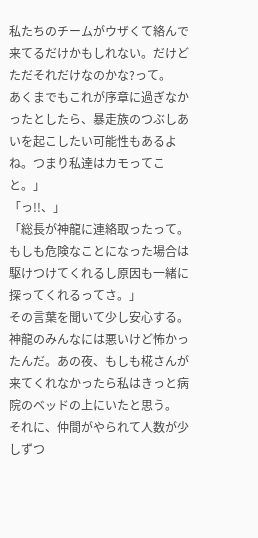私たちのチームがウザくて絡んで来てるだけかもしれない。だけどただそれだけなのかな?って。
あくまでもこれが序章に過ぎなかったとしたら、暴走族のつぶしあいを起こしたい可能性もあるよね。つまり私達はカモってこと。」
「っ!!、」
「総長が神龍に連絡取ったって。もしも危険なことになった場合は駆けつけてくれるし原因も一緒に探ってくれるってさ。」
その言葉を聞いて少し安心する。神龍のみんなには悪いけど怖かったんだ。あの夜、もしも椛さんが来てくれなかったら私はきっと病院のベッドの上にいたと思う。
それに、仲間がやられて人数が少しずつ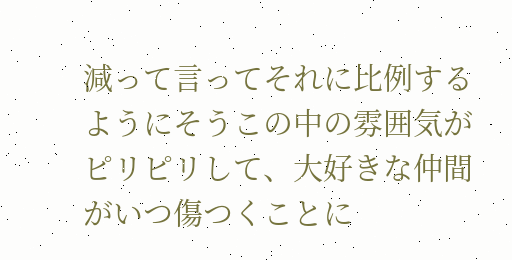減って言ってそれに比例するようにそうこの中の雰囲気がピリピリして、大好きな仲間がいつ傷つくことに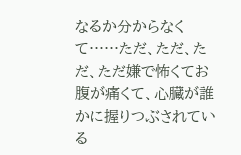なるか分からなくて……ただ、ただ、ただ、ただ嫌で怖くてお腹が痛くて、心臓が誰かに握りつぶされている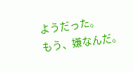ようだった。
もう、嫌なんだ。